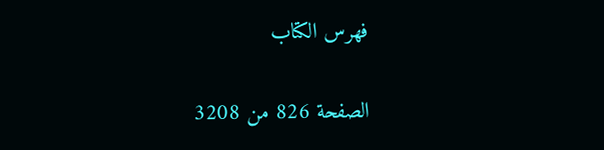فهرس الكتاب

الصفحة 826 من 3208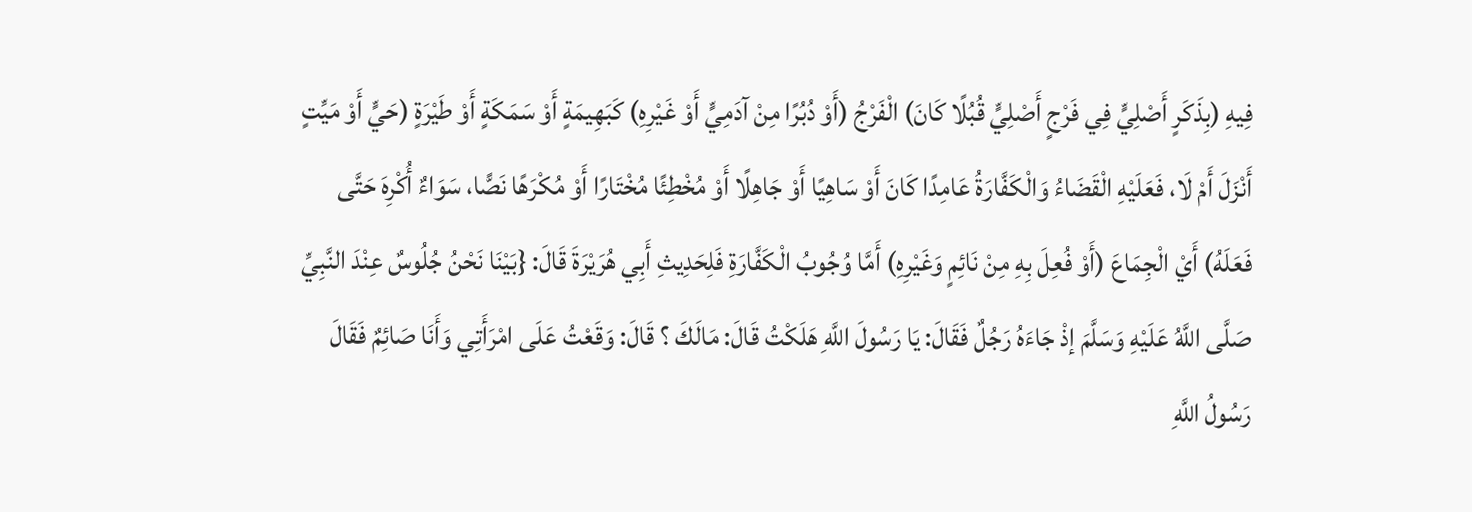فِيهِ (بِذَكَرٍ أَصْلِيٍّ فِي فَرْجٍ أَصْلِيٍّ قُبُلًا كَانَ) الْفَرْجُ (أَوْ دُبُرًا مِنْ آدَمِيٍّ أَوْ غَيْرِهِ) كَبَهِيمَةٍ أَوْ سَمَكَةٍ أَوْ طَيْرَةٍ (حَيٍّ أَوْ مَيِّتٍ أَنْزَلَ أَمْ لَا، فَعَلَيْهِ الْقَضَاءُ وَالْكَفَّارَةُ عَامِدًا كَانَ أَوْ سَاهِيًا أَوْ جَاهِلًا أَوْ مُخْطِئًا مُخْتَارًا أَوْ مُكْرَهًا نَصًّا، سَوَاءٌ أُكْرِهَ حَتَّى فَعَلَهُ) أَيْ الْجِمَاعَ (أَوْ فُعِلَ بِهِ مِنْ نَائِمٍ وَغَيْرِهِ) أَمَّا وُجُوبُ الْكَفَّارَةِ فَلِحَدِيثِ أَبِي هُرَيْرَةَ قَالَ: {بَيْنَا نَحْنُ جُلُوسٌ عِنْدَ النَّبِيِّ صَلَّى اللَّهُ عَلَيْهِ وَسَلَّمَ إذْ جَاءَهُ رَجُلٌ فَقَالَ: يَا رَسُولَ اللَّهِ هَلَكْتُ قَالَ: مَالَكَ ؟ قَالَ: وَقَعْتُ عَلَى امْرَأَتِي وَأَنَا صَائِمٌ فَقَالَ رَسُولُ اللَّهِ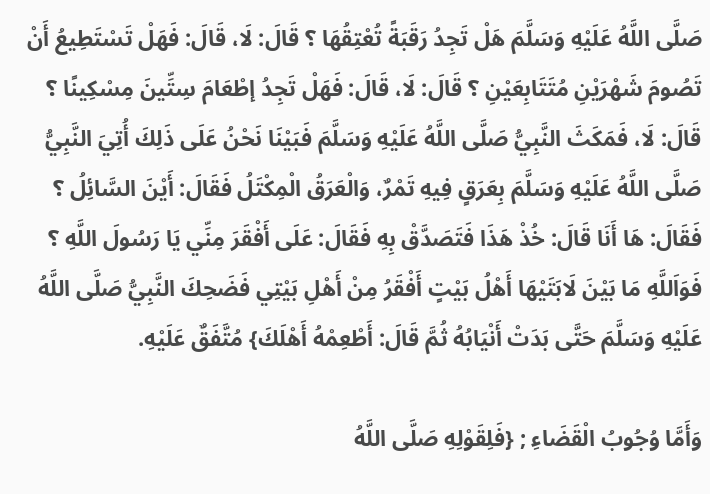صَلَّى اللَّهُ عَلَيْهِ وَسَلَّمَ هَلْ تَجِدُ رَقَبَةً تُعْتِقُهَا ؟ قَالَ: لَا، قَالَ: فَهَلْ تَسْتَطِيعُ أَنْ تَصُومَ شَهْرَيْنِ مُتَتَابِعَيْنِ ؟ قَالَ: لَا، قَالَ: فَهَلْ تَجِدُ إطْعَامَ سِتِّينَ مِسْكِينًا ؟ قَالَ: لَا، فَمَكَثَ النَّبِيُّ صَلَّى اللَّهُ عَلَيْهِ وَسَلَّمَ فَبَيْنَا نَحْنُ عَلَى ذَلِكَ أُتِيَ النَّبِيُّ صَلَّى اللَّهُ عَلَيْهِ وَسَلَّمَ بِعَرَقٍ فِيهِ تَمْرٌ، وَالْعَرَقُ الْمِكْتَلُ فَقَالَ: أَيْنَ السَّائِلُ ؟ فَقَالَ: هَا أَنَا قَالَ: خُذْ هَذَا فَتَصَدَّقْ بِهِ فَقَالَ: عَلَى أَفْقَرَ مِنِّي يَا رَسُولَ اللَّهِ ؟ فَوَاَللَّهِ مَا بَيْنَ لَابَتَيْهَا أَهْلُ بَيْتٍ أَفْقَرُ مِنْ أَهْلِ بَيْتِي فَضَحِكَ النَّبِيُّ صَلَّى اللَّهُ عَلَيْهِ وَسَلَّمَ حَتَّى بَدَتْ أَنْيَابُهُ ثُمَّ قَالَ: أَطْعِمْهُ أَهْلَكَ} مُتَّفَقٌ عَلَيْهِ.

وَأَمَّا وُجُوبُ الْقَضَاءِ ; {فَلِقَوْلِهِ صَلَّى اللَّهُ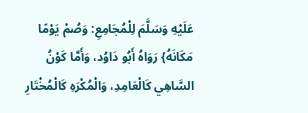عَلَيْهِ وَسَلَّمَ لِلْمُجَامِعِ: وَصُمْ يَوْمًا مَكَانَهُ} رَوَاهُ أَبُو دَاوُد، وَأَمَّا كَوْنُ السَّاهِي كَالْعَامِدِ، وَالْمُكْرَهِ كَالْمُخْتَارِ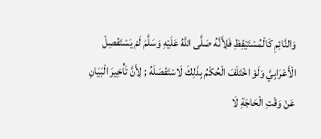وَالنَّائِمِ كَالْمُسْتَيْقِظِ فَلِأَنَّهُ صَلَّى اللَّهُ عَلَيْهِ وَسَلَّمَ لَمْ يَسْتَفْصِلْ الْأَعْرَابِيَّ وَلَوْ اخْتَلَفَ الْحُكْمُ بِذَلِكَ لَاسْتَفْصَلَهُ ; لِأَنَّ تَأْخِيرَ الْبَيَانِ عَنْ وَقْتِ الْحَاجَةِ لَا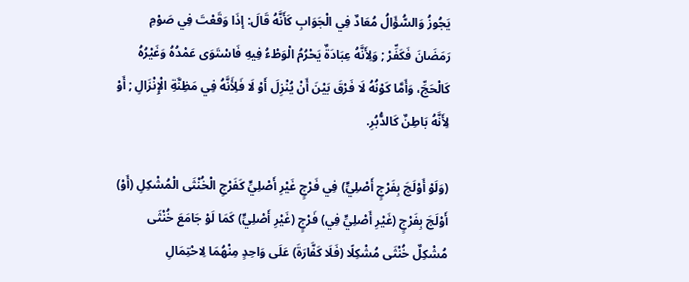يَجُوزُ وَالسُّؤَالُ مُعَادٌ فِي الْجَوَابِ كَأَنَّهُ قَالَ: إذَا وَقَعْتَ فِي صَوْمِ رَمَضَانَ فَكَفِّرْ ; وَلِأَنَّهُ عِبَادَةٌ يَحْرُمُ الْوَطْءُ فِيهِ فَاسْتَوَى عَمْدُهُ وَغَيْرُهُ كَالْحَجِّ، وَأَمَّا كَوْنُهُ لَا فَرْقَ بَيْنَ أَنْ يُنْزِلَ أَوْ لَا فَلِأَنَّهُ فِي مَظِنَّةِ الْإِنْزَالِ ; أَوْ لِأَنَّهُ بَاطِنٌ كَالدُّبُرِ.

(وَلَوْ أَوْلَجَ بِفَرْجٍ أَصْلِيٍّ) فِي فَرْجٍ غَيْرِ أَصْلِيٍّ كَفَرْجِ الْخُنْثَى الْمُشْكِلِ (أَوْ) أَوْلَجَ بِفَرْجٍ (غَيْرِ أَصْلِيٍّ فِي) فَرْجٍ (غَيْرِ أَصْلِيٍّ) كَمَا لَوْ جَامَعَ خُنْثَى مُشْكِلٌ خُنْثَى مُشْكِلًا (فَلَا كَفَّارَةَ) عَلَى وَاحِدٍ مِنْهُمَا لِاحْتِمَالِ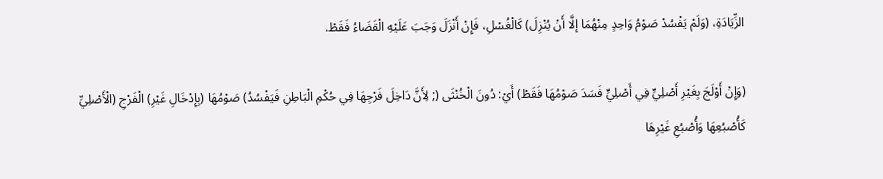الزِّيَادَةِ، (وَلَمْ يَفْسُدْ صَوْمُ وَاحِدٍ مِنْهُمَا إلَّا أَنْ يُنْزِلَ) كَالْغُسْلِ، فَإِنْ أَنْزَلَ وَجَبَ عَلَيْهِ الْقَضَاءُ فَقَطْ.

(وَإِنْ أَوْلَجَ بِغَيْرِ أَصْلِيٍّ فِي أَصْلِيٍّ فَسَدَ صَوْمُهَا فَقَطْ) أَيْ: دُونَ الْخُنْثَى (; لِأَنَّ دَاخِلَ فَرْجِهَا فِي حُكْمِ الْبَاطِنِ فَيَفْسُدُ) صَوْمُهَا (بِإِدْخَالِ غَيْرِ) الْفَرْجِ (الْأَصْلِيِّ كَأُصْبُعِهَا وَأُصْبُعِ غَيْرِهَا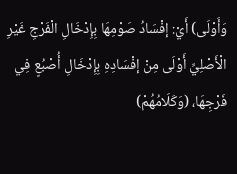وَأَوْلَى) أَيْ: إفْسَادُ صَوْمِهَا بِإِدْخَالِ الْفَرْجِ غَيْرِ الْأَصْلِيِّ أَوْلَى مِنْ إفْسَادِهِ بِإِدْخَالِ أُصْبُعٍ فِي فَرْجِهَا، (وَكَلَامُهُمْ)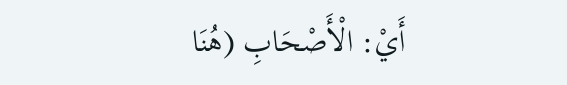أَيْ: الْأَصْحَابِ (هُنَا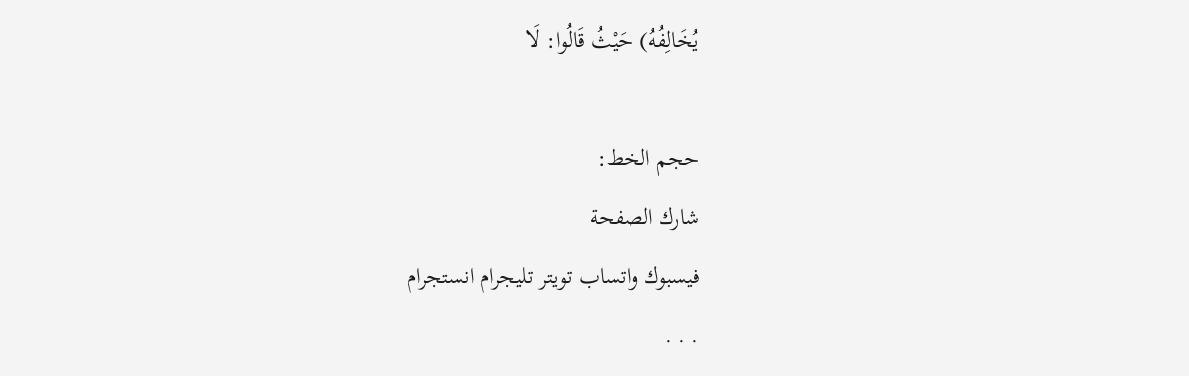يُخَالِفُهُ) حَيْثُ قَالُوا: لَا

حجم الخط:
شارك الصفحة
فيسبوك واتساب تويتر تليجرام انستجرام
. . .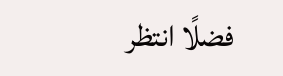فضلًا انتظر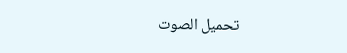تحميل الصوت